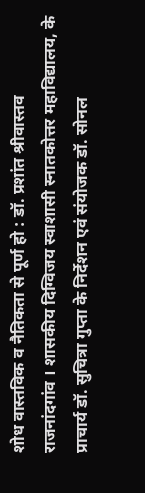शोध वास्तविक व नैतिकता से पूर्ण हो : डॉ. प्रशांत श्रीवास्तव
राजनांदगांव । शासकीय दिग्विजय स्वाशासी स्नातकोत्तर महाविद्यालय, के प्राचार्य डॉ. सुचित्रा गुप्ता के निर्देशन एवं संयोजक डॉ. सोनल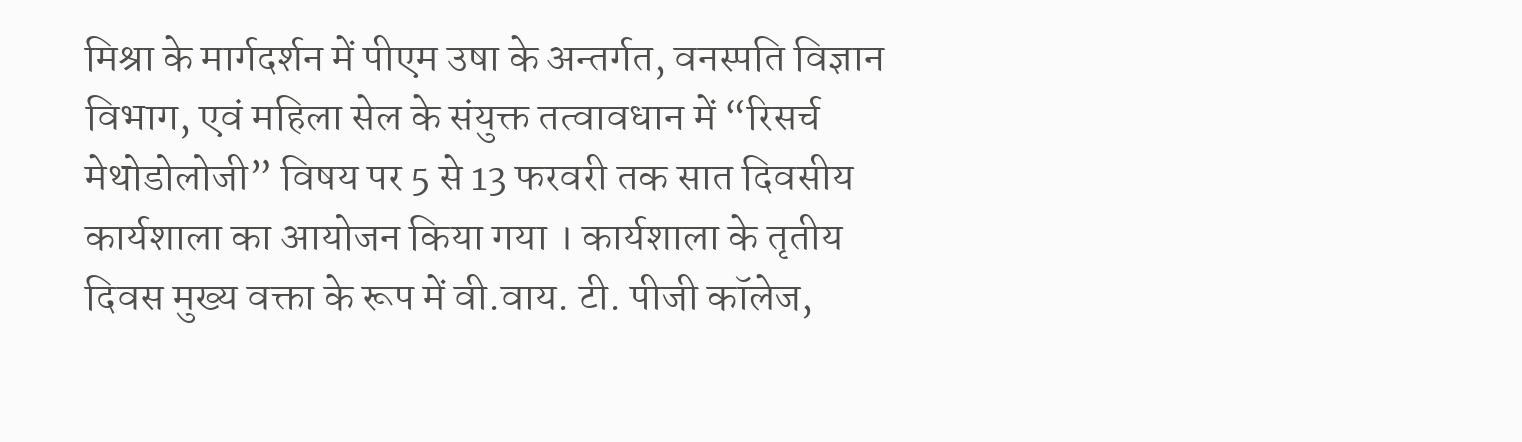मिश्रा के मार्गदर्शन में पीएम उषा के अन्तर्गत, वनस्पति विज्ञान विभाग, एवं महिला सेल के संयुक्त तत्वावधान में “रिसर्च मेथोडोलोजी” विषय पर 5 से 13 फरवरी तक सात दिवसीय कार्यशाला का आयोजन किया गया । कार्यशाला के तृतीय दिवस मुख्य वक्ता के रूप में वी.वाय. टी. पीजी कॉलेज,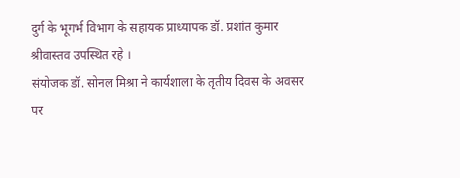दुर्ग के भूगर्भ विभाग के सहायक प्राध्यापक डॉ. प्रशांत कुमार श्रीवास्तव उपस्थित रहे ।
संयोजक डॉ. सोनल मिश्रा ने कार्यशाला के तृतीय दिवस के अवसर पर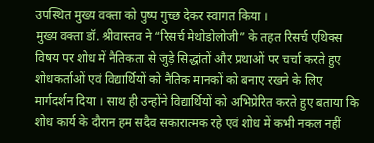उपस्थित मुख्य वक्ता को पुष्प गुच्छ देकर स्वागत किया ।
मुख्य वक्ता डॉ. श्रीवास्तव ने “रिसर्च मेथोडोलोजी” के तहत रिसर्च एथिक्स विषय पर शोध में नैतिकता से जुड़े सिद्धांतों और प्रथाओं पर चर्चा करते हुए शोधकर्ताओं एवं विद्यार्थियों को नैतिक मानकों को बनाए रखने के लिए मार्गदर्शन दिया । साथ ही उन्होंने विद्यार्थियों को अभिप्रेरित करते हुए बताया कि शोध कार्य के दौरान हम सदैव सकारात्मक रहे एवं शोध में कभी नकल नहीं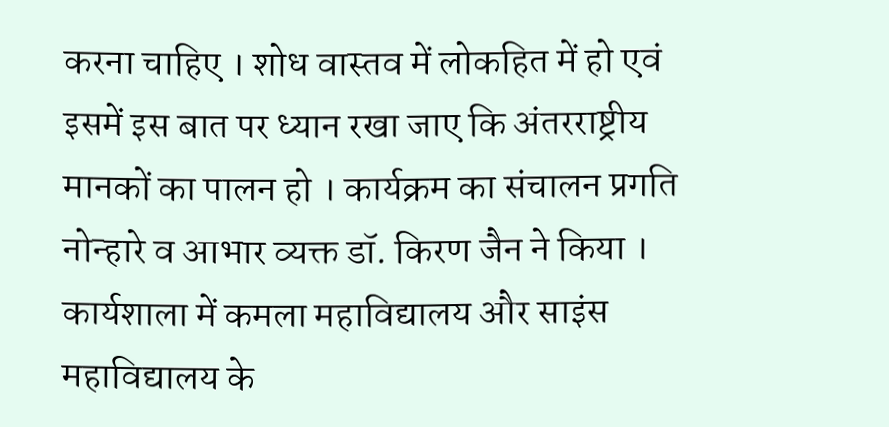करना चाहिए । शोध वास्तव में लोकहित में हो एवं इसमें इस बात पर ध्यान रखा जाए कि अंतरराष्ट्रीय मानकों का पालन हो । कार्यक्रम का संचालन प्रगति नोन्हारे व आभार व्यक्त डॉ. किरण जैन ने किया । कार्यशाला में कमला महाविद्यालय और साइंस महाविद्यालय के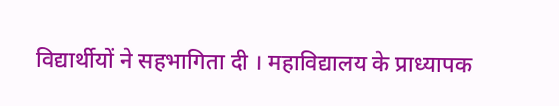विद्यार्थीयों ने सहभागिता दी । महाविद्यालय के प्राध्यापक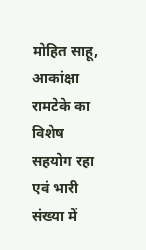मोहित साहू, आकांक्षा रामटेके का विशेष सहयोग रहा एवं भारी संख्या में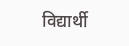विद्यार्थी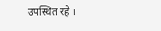उपस्थित रहे ।